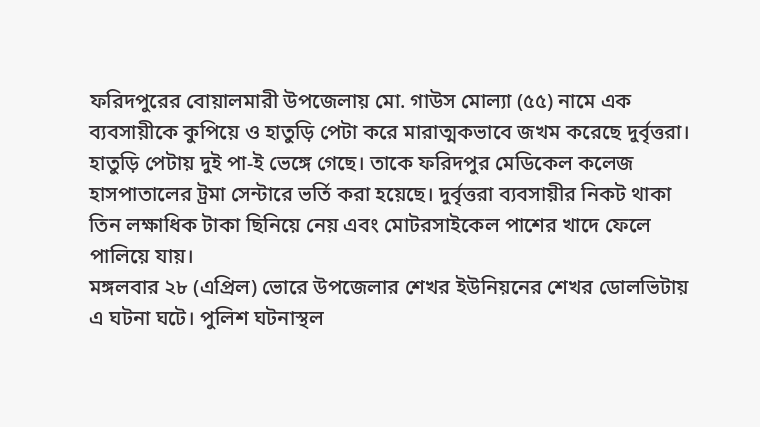ফরিদপুরের বোয়ালমারী উপজেলায় মো. গাউস মোল্যা (৫৫) নামে এক ব্যবসায়ীকে কুপিয়ে ও হাতুড়ি পেটা করে মারাত্মকভাবে জখম করেছে দুর্বৃত্তরা।
হাতুড়ি পেটায় দুই পা-ই ভেঙ্গে গেছে। তাকে ফরিদপুর মেডিকেল কলেজ হাসপাতালের ট্রমা সেন্টারে ভর্তি করা হয়েছে। দুর্বৃত্তরা ব্যবসায়ীর নিকট থাকা তিন লক্ষাধিক টাকা ছিনিয়ে নেয় এবং মোটরসাইকেল পাশের খাদে ফেলে পালিয়ে যায়।
মঙ্গলবার ২৮ (এপ্রিল) ভোরে উপজেলার শেখর ইউনিয়নের শেখর ডোলভিটায় এ ঘটনা ঘটে। পুলিশ ঘটনাস্থল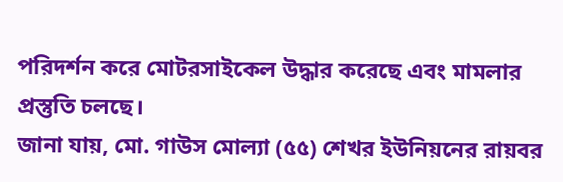পরিদর্শন করে মোটরসাইকেল উদ্ধার করেছে এবং মামলার প্রস্তুতি চলছে।
জানা যায়, মো. গাউস মোল্যা (৫৫) শেখর ইউনিয়নের রায়বর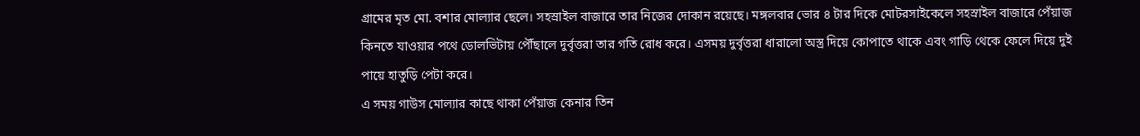গ্রামের মৃত মো. বশার মোল্যার ছেলে। সহস্রাইল বাজারে তার নিজের দোকান রয়েছে। মঙ্গলবার ভোর ৪ টার দিকে মোটরসাইকেলে সহস্রাইল বাজারে পেঁয়াজ কিনতে যাওয়ার পথে ডোলভিটায় পৌঁছালে দুর্বৃত্তরা তার গতি রোধ করে। এসময় দুর্বৃত্তরা ধারালো অস্ত্র দিয়ে কোপাতে থাকে এবং গাড়ি থেকে ফেলে দিয়ে দুই পায়ে হাতুড়ি পেটা করে।
এ সময় গাউস মোল্যার কাছে থাকা পেঁয়াজ কেনার তিন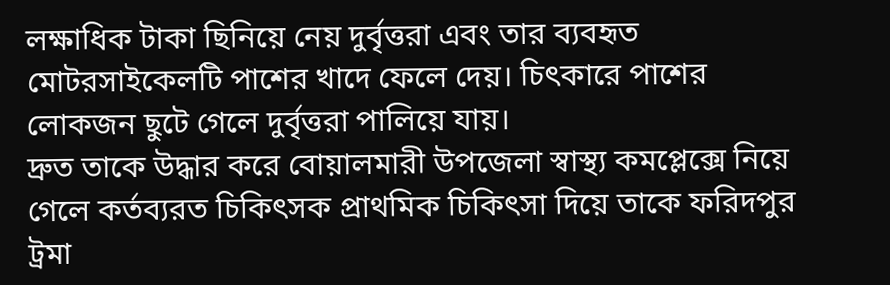লক্ষাধিক টাকা ছিনিয়ে নেয় দুর্বৃত্তরা এবং তার ব্যবহৃত মোটরসাইকেলটি পাশের খাদে ফেলে দেয়। চিৎকারে পাশের লোকজন ছুটে গেলে দুর্বৃত্তরা পালিয়ে যায়।
দ্রুত তাকে উদ্ধার করে বোয়ালমারী উপজেলা স্বাস্থ্য কমপ্লেক্সে নিয়ে গেলে কর্তব্যরত চিকিৎসক প্রাথমিক চিকিৎসা দিয়ে তাকে ফরিদপুর ট্রমা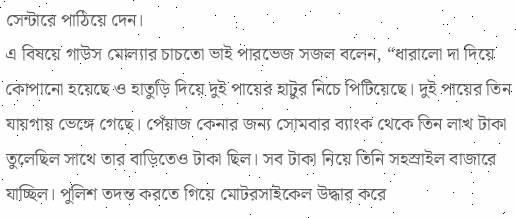সেন্টারে পাঠিয়ে দেন।
এ বিষয়ে গাউস মোল্যার চাচতো ভাই পারভেজ সজল বলেন, “ধারালো দা দিয়ে কোপানো হয়েছে ও হাতুড়ি দিয়ে দুই পায়ের হাটুর নিচে পিটিয়েছে। দুই পায়ের তিন যায়গায় ভেঙ্গে গেছে। পেঁয়াজ কেনার জন্য সোমবার ব্যাংক থেকে তিন লাখ টাকা তুলেছিল সাথে তার বাড়িতেও টাকা ছিল। সব টাকা নিয়ে তিনি সহস্রাইল বাজারে যাচ্ছিল। পুলিশ তদন্ত করতে গিয়ে মোটরসাইকেল উদ্ধার করে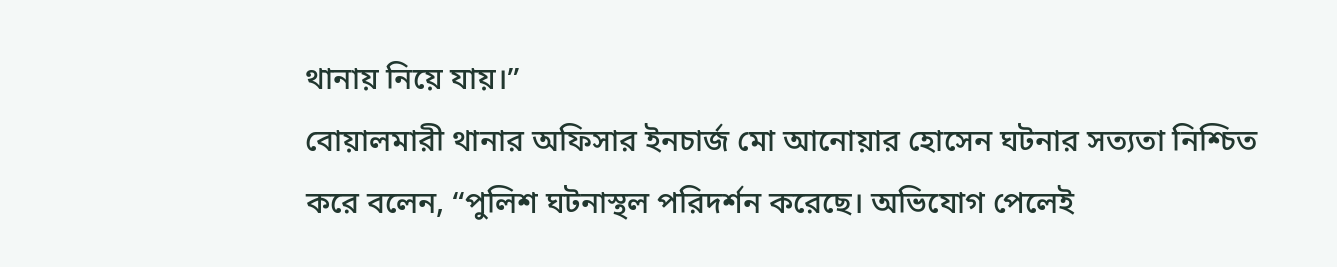থানায় নিয়ে যায়।”
বোয়ালমারী থানার অফিসার ইনচার্জ মো আনোয়ার হোসেন ঘটনার সত্যতা নিশ্চিত করে বলেন, “পুলিশ ঘটনাস্থল পরিদর্শন করেছে। অভিযোগ পেলেই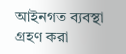আইনগত ব্যবস্থা গ্রহণ করা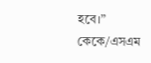হবে।”
কেকে/এসএম